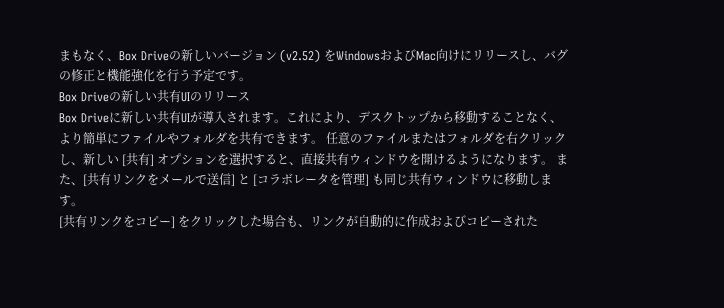まもなく、Box Driveの新しいバージョン (v2.52) をWindowsおよびMac向けにリリースし、バグの修正と機能強化を行う予定です。
Box Driveの新しい共有UIのリリース
Box Driveに新しい共有UIが導入されます。これにより、デスクトップから移動することなく、より簡単にファイルやフォルダを共有できます。 任意のファイルまたはフォルダを右クリックし、新しい [共有] オプションを選択すると、直接共有ウィンドウを開けるようになります。 また、[共有リンクをメールで送信] と [コラボレータを管理] も同じ共有ウィンドウに移動します。
[共有リンクをコピー] をクリックした場合も、リンクが自動的に作成およびコピーされた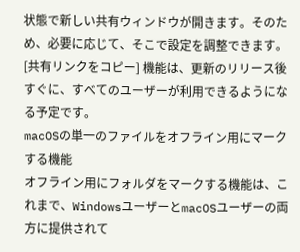状態で新しい共有ウィンドウが開きます。そのため、必要に応じて、そこで設定を調整できます。 [共有リンクをコピー] 機能は、更新のリリース後すぐに、すべてのユーザーが利用できるようになる予定です。
macOSの単一のファイルをオフライン用にマークする機能
オフライン用にフォルダをマークする機能は、これまで、WindowsユーザーとmacOSユーザーの両方に提供されて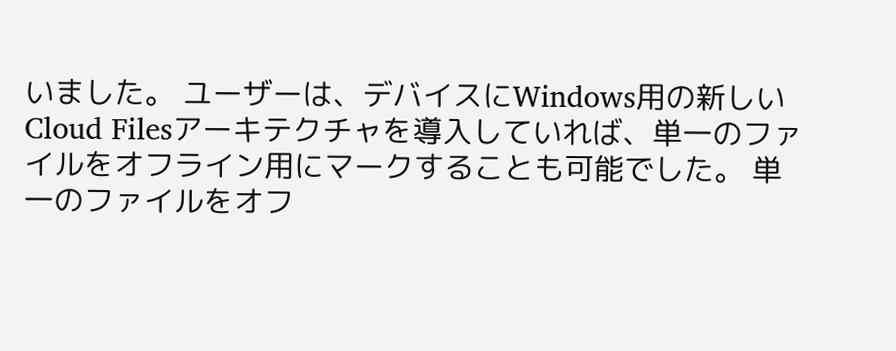いました。 ユーザーは、デバイスにWindows用の新しいCloud Filesアーキテクチャを導入していれば、単一のファイルをオフライン用にマークすることも可能でした。 単一のファイルをオフ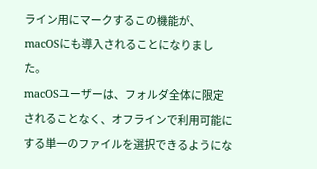ライン用にマークするこの機能が、macOSにも導入されることになりました。
macOSユーザーは、フォルダ全体に限定されることなく、オフラインで利用可能にする単一のファイルを選択できるようにな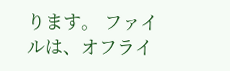ります。 ファイルは、オフライ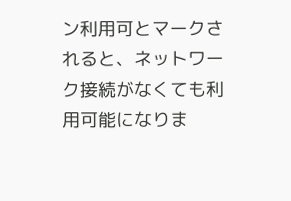ン利用可とマークされると、ネットワーク接続がなくても利用可能になりま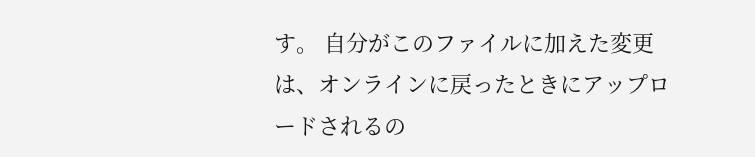す。 自分がこのファイルに加えた変更は、オンラインに戻ったときにアップロードされるの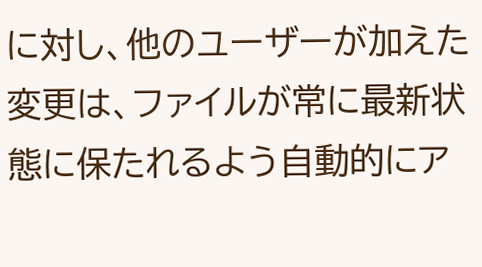に対し、他のユーザーが加えた変更は、ファイルが常に最新状態に保たれるよう自動的にア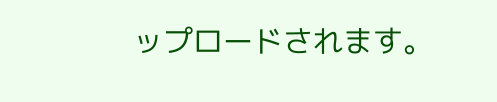ップロードされます。